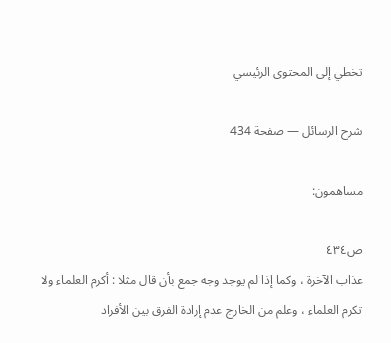تخطي إلى المحتوى الرئيسي

شرح الرسائل — صفحة 434

مساهمون:

ص٤٣٤
عذاب الآخرة ، وكما إذا لم يوجد وجه جمع بأن قال مثلا : أكرم العلماء ولا تكرم العلماء ، وعلم من الخارج عدم إرادة الفرق بين الأفراد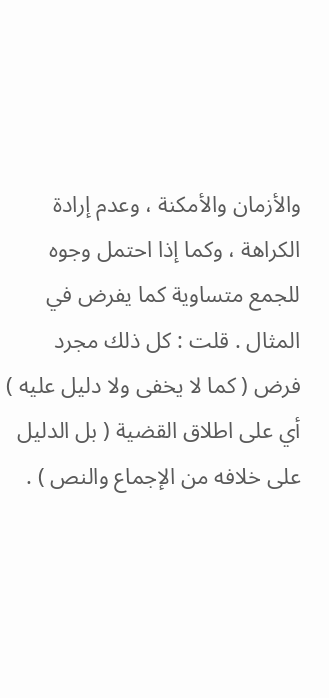والأزمان والأمكنة ، وعدم إرادة الكراهة ، وكما إذا احتمل وجوه للجمع متساوية كما يفرض في المثال . قلت : كل ذلك مجرد فرض ( كما لا يخفى ولا دليل عليه ) أي على اطلاق القضية ( بل الدليل على خلافه من الإجماع والنص ) .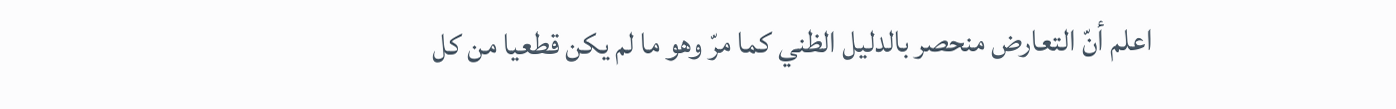اعلم أنّ التعارض منحصر بالدليل الظني كما مرّ وهو ما لم يكن قطعيا من كل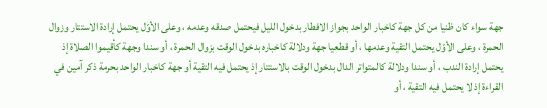جهة سواء كان ظنيا من كل جهة كاخبار الواحد بجواز الافطار بدخول الليل فيحتمل صدقه وعدمه ، وعلى الأوّل يحتمل إرادة الاستتار وزوال الحمرة ، وعلى الأوّل يحتمل التقية وعدمها ، أو قطعيا جهة ودلالة كاخباره بدخول الوقت بزوال الحمرة ، أو سندا وجهة كأقيموا الصلاة إذ يحتمل إرادة الندب ، أو سندا ودلالة كالمتواتر الدال بدخول الوقت بالاستتار إذ يحتمل فيه التقية أو جهة كاخبار الواحد بحرمة ذكر آمين في القراءة إذ لا يحتمل فيه التقية ، أو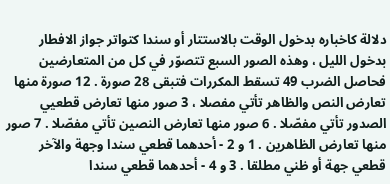دلالة كاخباره بدخول الوقت بالاستتار أو سندا كتواتر جواز الافطار بدخول الليل ، وهذه الصور السبع تتصوّر في كل من المتعارضين فحاصل الضرب 49 تسقط المكررات فتبقى 28 صورة . 12 صورة منها تعارض النص والظاهر تأتي مفصلا ، 3 صور منها تعارض قطعيي الصدور تأتي مفصّلا . 6 صور منها تعارض النصين تأتي مفصّلا . 7 صور منها تعارض الظاهرين . 1 و 2 - أحدهما قطعي سندا وجهة والآخر قطعي جهة أو ظني مطلقا . 3 و 4 - أحدهما قطعي سندا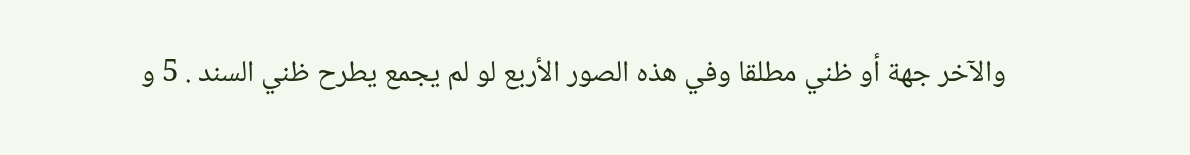والآخر جهة أو ظني مطلقا وفي هذه الصور الأربع لو لم يجمع يطرح ظني السند . 5 و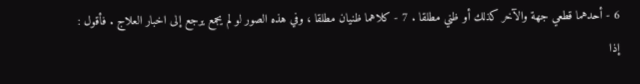6 - أحدهما قطعي جهة والآخر كذلك أو ظني مطلقا . 7 - كلاهما ظنيان مطلقا ، وفي هذه الصور لو لم يجمع يرجع إلى اخبار العلاج . فأقول : إذا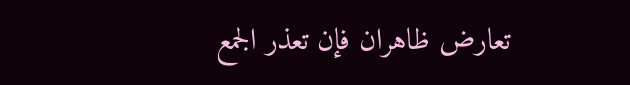تعارض ظاهران فإن تعذر الجمع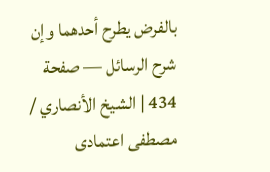بالفرض يطرح أحدهما وإن
شرح الرسائل — صفحة 434 | الشيخ الأنصاري / مصطفى اعتمادى